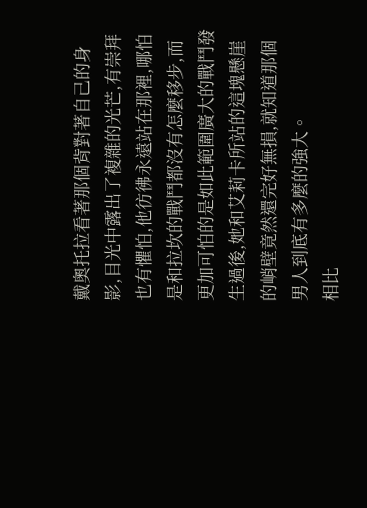戴奧托拉看著那個背對著自己的身影,目光中露出了複雜的光芒,有崇拜也有懼怕,他彷彿永遠站在那裡,哪怕是和拉坎的戰鬥都沒有怎麼移步,而更加可怕的是如此範圍廣大的戰鬥發生過後,她和艾莉卡所站的這塊懸崖的峭壁竟然還完好無損,就知道那個男人到底有多麼的強大。
相比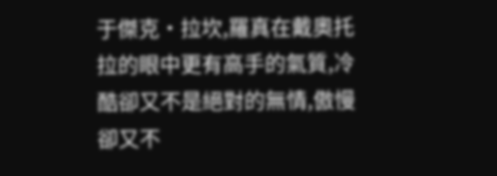于傑克·拉坎,羅真在戴奧托拉的眼中更有高手的氣質,冷酷卻又不是絕對的無情,傲慢卻又不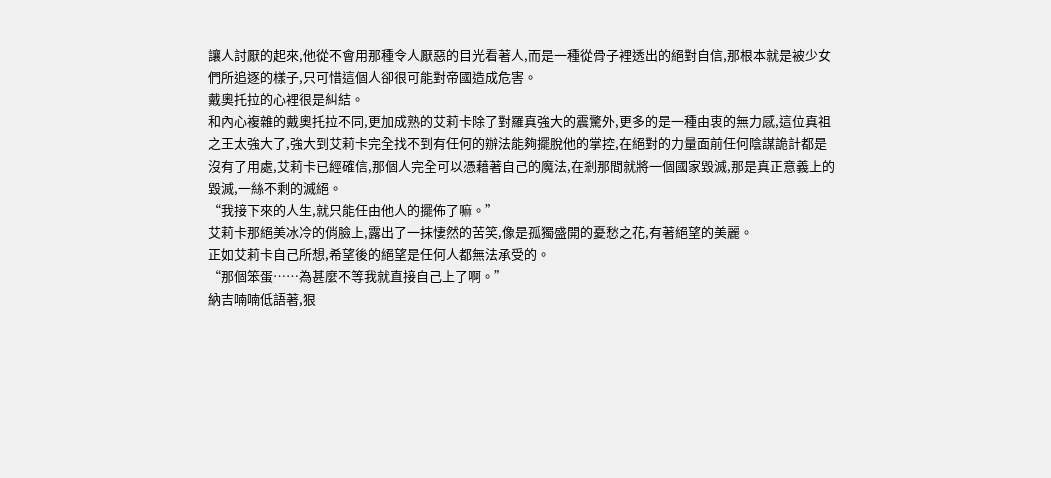讓人討厭的起來,他從不會用那種令人厭惡的目光看著人,而是一種從骨子裡透出的絕對自信,那根本就是被少女們所追逐的樣子,只可惜這個人卻很可能對帝國造成危害。
戴奧托拉的心裡很是糾結。
和內心複雜的戴奧托拉不同,更加成熟的艾莉卡除了對羅真強大的震驚外,更多的是一種由衷的無力感,這位真祖之王太強大了,強大到艾莉卡完全找不到有任何的辦法能夠擺脫他的掌控,在絕對的力量面前任何陰謀詭計都是沒有了用處,艾莉卡已經確信,那個人完全可以憑藉著自己的魔法,在剎那間就將一個國家毀滅,那是真正意義上的毀滅,一絲不剩的滅絕。
“我接下來的人生,就只能任由他人的擺佈了嘛。”
艾莉卡那絕美冰冷的俏臉上,露出了一抹悽然的苦笑,像是孤獨盛開的憂愁之花,有著絕望的美麗。
正如艾莉卡自己所想,希望後的絕望是任何人都無法承受的。
“那個笨蛋……為甚麼不等我就直接自己上了啊。”
納吉喃喃低語著,狠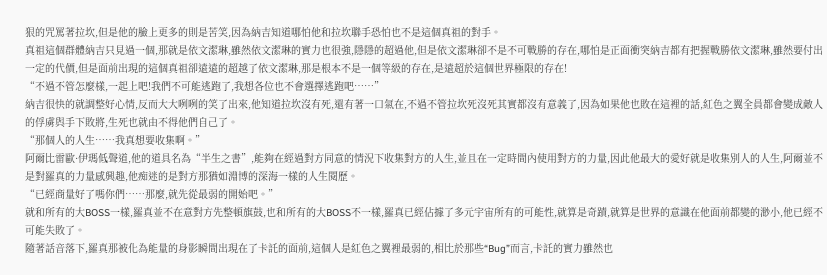狠的咒罵著拉坎,但是他的臉上更多的則是苦笑,因為納吉知道哪怕他和拉坎聯手恐怕也不是這個真祖的對手。
真祖這個群體納吉只見過一個,那就是依文潔琳,雖然依文潔琳的實力也很強,隱隱的超過他,但是依文潔琳卻不是不可戰勝的存在,哪怕是正面衝突納吉都有把握戰勝依文潔琳,雖然要付出一定的代價,但是面前出現的這個真祖卻遠遠的超越了依文潔琳,那是根本不是一個等級的存在,是遠超於這個世界極限的存在!
“不過不管怎麼樣,一起上吧!我們不可能逃跑了,我想各位也不會選擇逃跑吧……”
納吉很快的就調整好心情,反而大大咧咧的笑了出來,他知道拉坎沒有死,還有著一口氣在,不過不管拉坎死沒死其實都沒有意義了,因為如果他也敗在這裡的話,紅色之翼全員都會變成敵人的俘虜與手下敗將,生死也就由不得他們自己了。
“那個人的人生……我真想要收集啊。”
阿爾比雷歐·伊瑪低聲道,他的道具名為“半生之書”,能夠在經過對方同意的情況下收集對方的人生,並且在一定時間內使用對方的力量,因此他最大的愛好就是收集別人的人生,阿爾並不是對羅真的力量感興趣,他痴迷的是對方那猶如淵博的深海一樣的人生閱歷。
“已經商量好了嗎你們……那麼,就先從最弱的開始吧。”
就和所有的大BOSS一樣,羅真並不在意對方先整頓旗鼓,也和所有的大BOSS不一樣,羅真已經佔據了多元宇宙所有的可能性,就算是奇蹟,就算是世界的意識在他面前都變的渺小,他已經不可能失敗了。
隨著話音落下,羅真那被化為能量的身影瞬間出現在了卡託的面前,這個人是紅色之翼裡最弱的,相比於那些“Bug”而言,卡託的實力雖然也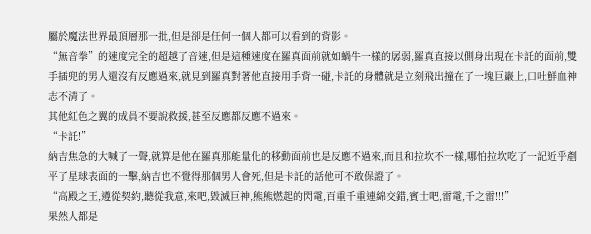屬於魔法世界最頂層那一批,但是卻是任何一個人都可以看到的背影。
“無音拳”的速度完全的超越了音速,但是這種速度在羅真面前就如蝸牛一樣的孱弱,羅真直接以側身出現在卡託的面前,雙手插兜的男人還沒有反應過來,就見到羅真對著他直接用手背一碰,卡託的身體就是立刻飛出撞在了一塊巨巖上,口吐鮮血神志不清了。
其他紅色之翼的成員不要說救援,甚至反應都反應不過來。
“卡託!”
納吉焦急的大喊了一聲,就算是他在羅真那能量化的移動面前也是反應不過來,而且和拉坎不一樣,哪怕拉坎吃了一記近乎剷平了星球表面的一擊,納吉也不覺得那個男人會死,但是卡託的話他可不敢保證了。
“高殿之王,遵從契約,聽從我意,來吧,毀滅巨神,熊熊燃起的閃電,百重千重連綿交錯,賓士吧,雷電,千之雷!!!”
果然人都是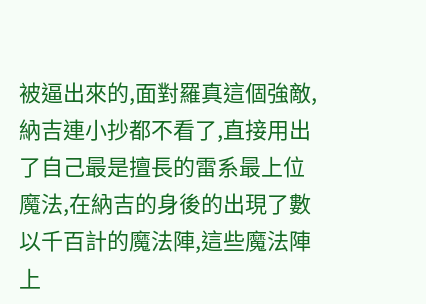被逼出來的,面對羅真這個強敵,納吉連小抄都不看了,直接用出了自己最是擅長的雷系最上位魔法,在納吉的身後的出現了數以千百計的魔法陣,這些魔法陣上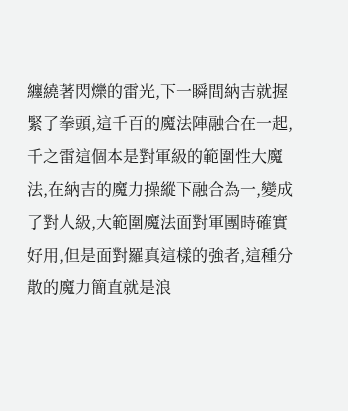纏繞著閃爍的雷光,下一瞬間納吉就握緊了拳頭,這千百的魔法陣融合在一起,千之雷這個本是對軍級的範圍性大魔法,在納吉的魔力操縱下融合為一,變成了對人級,大範圍魔法面對軍團時確實好用,但是面對羅真這樣的強者,這種分散的魔力簡直就是浪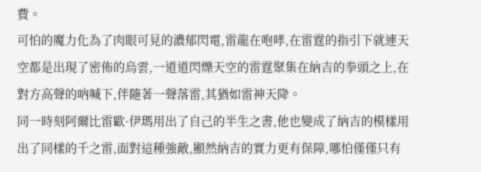費。
可怕的魔力化為了肉眼可見的濃郁閃電,雷龍在咆哮,在雷霆的指引下就連天空都是出現了密佈的烏雲,一道道閃爍天空的雷霆聚集在納吉的拳頭之上,在對方高聲的吶喊下,伴隨著一聲落雷,其猶如雷神天降。
同一時刻阿爾比雷歐·伊瑪用出了自己的半生之書,他也變成了納吉的模樣用出了同樣的千之雷,面對這種強敵,顯然納吉的實力更有保障,哪怕僅僅只有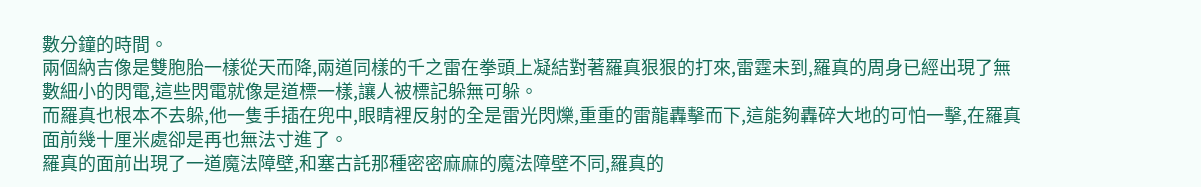數分鐘的時間。
兩個納吉像是雙胞胎一樣從天而降,兩道同樣的千之雷在拳頭上凝結對著羅真狠狠的打來,雷霆未到,羅真的周身已經出現了無數細小的閃電,這些閃電就像是道標一樣,讓人被標記躲無可躲。
而羅真也根本不去躲,他一隻手插在兜中,眼睛裡反射的全是雷光閃爍,重重的雷龍轟擊而下,這能夠轟碎大地的可怕一擊,在羅真面前幾十厘米處卻是再也無法寸進了。
羅真的面前出現了一道魔法障壁,和塞古託那種密密麻麻的魔法障壁不同,羅真的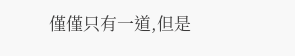僅僅只有一道,但是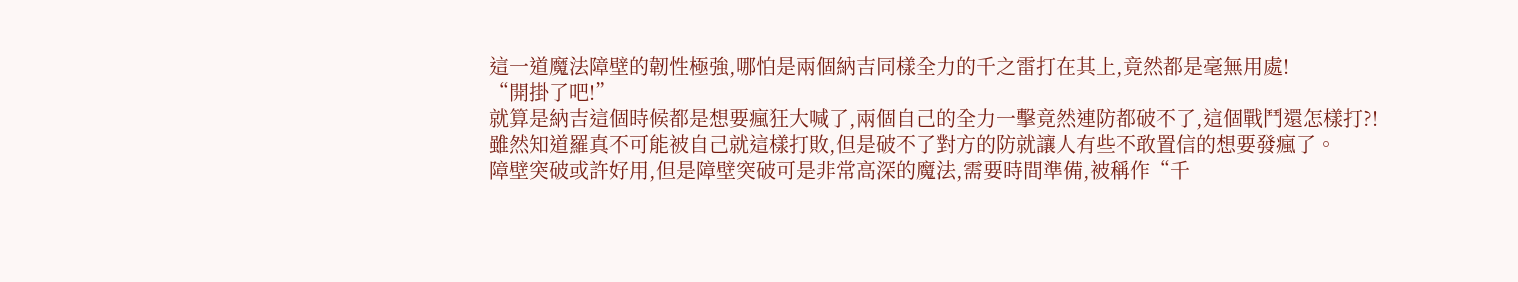這一道魔法障壁的韌性極強,哪怕是兩個納吉同樣全力的千之雷打在其上,竟然都是毫無用處!
“開掛了吧!”
就算是納吉這個時候都是想要瘋狂大喊了,兩個自己的全力一擊竟然連防都破不了,這個戰鬥還怎樣打?!
雖然知道羅真不可能被自己就這樣打敗,但是破不了對方的防就讓人有些不敢置信的想要發瘋了。
障壁突破或許好用,但是障壁突破可是非常高深的魔法,需要時間準備,被稱作“千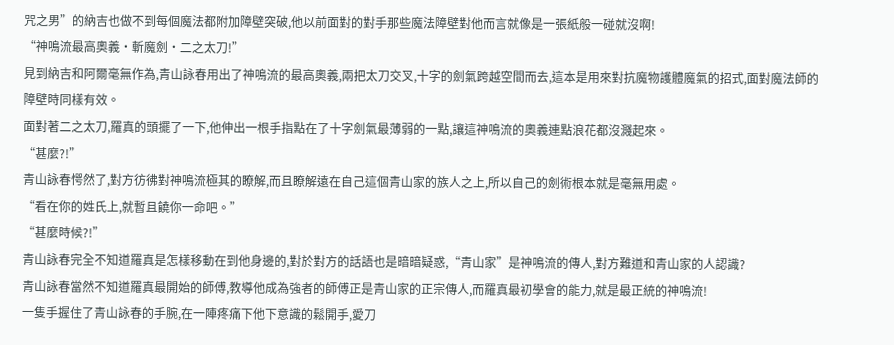咒之男”的納吉也做不到每個魔法都附加障壁突破,他以前面對的對手那些魔法障壁對他而言就像是一張紙般一碰就沒啊!
“神鳴流最高奧義·斬魔劍·二之太刀!”
見到納吉和阿爾毫無作為,青山詠春用出了神鳴流的最高奧義,兩把太刀交叉,十字的劍氣跨越空間而去,這本是用來對抗魔物護體魔氣的招式,面對魔法師的障壁時同樣有效。
面對著二之太刀,羅真的頭擺了一下,他伸出一根手指點在了十字劍氣最薄弱的一點,讓這神鳴流的奧義連點浪花都沒濺起來。
“甚麼?!”
青山詠春愕然了,對方彷彿對神鳴流極其的瞭解,而且瞭解遠在自己這個青山家的族人之上,所以自己的劍術根本就是毫無用處。
“看在你的姓氏上,就暫且饒你一命吧。”
“甚麼時候?!”
青山詠春完全不知道羅真是怎樣移動在到他身邊的,對於對方的話語也是暗暗疑惑,“青山家”是神鳴流的傳人,對方難道和青山家的人認識?
青山詠春當然不知道羅真最開始的師傅,教導他成為強者的師傅正是青山家的正宗傳人,而羅真最初學會的能力,就是最正統的神鳴流!
一隻手握住了青山詠春的手腕,在一陣疼痛下他下意識的鬆開手,愛刀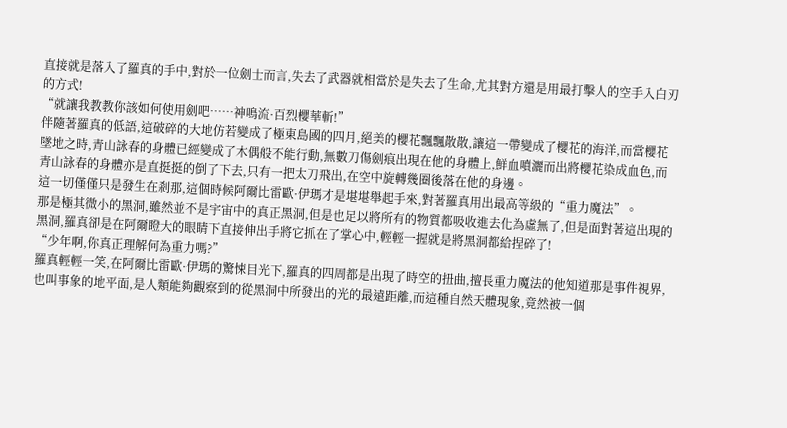直接就是落入了羅真的手中,對於一位劍士而言,失去了武器就相當於是失去了生命,尤其對方還是用最打擊人的空手入白刃的方式!
“就讓我教教你該如何使用劍吧……神鳴流·百烈櫻華斬!”
伴隨著羅真的低語,這破碎的大地仿若變成了極東島國的四月,絕美的櫻花飄飄散散,讓這一帶變成了櫻花的海洋,而當櫻花墜地之時,青山詠春的身體已經變成了木偶般不能行動,無數刀傷劍痕出現在他的身體上,鮮血噴灑而出將櫻花染成血色,而青山詠春的身體亦是直挺挺的倒了下去,只有一把太刀飛出,在空中旋轉幾圈後落在他的身邊。
這一切僅僅只是發生在剎那,這個時候阿爾比雷歐·伊瑪才是堪堪舉起手來,對著羅真用出最高等級的“重力魔法”。
那是極其微小的黑洞,雖然並不是宇宙中的真正黑洞,但是也足以將所有的物質都吸收進去化為虛無了,但是面對著這出現的黑洞,羅真卻是在阿爾瞪大的眼睛下直接伸出手將它抓在了掌心中,輕輕一握就是將黑洞都給捏碎了!
“少年啊,你真正理解何為重力嗎?”
羅真輕輕一笑,在阿爾比雷歐·伊瑪的驚悚目光下,羅真的四周都是出現了時空的扭曲,擅長重力魔法的他知道那是事件視界,也叫事象的地平面,是人類能夠觀察到的從黑洞中所發出的光的最遠距離,而這種自然天體現象,竟然被一個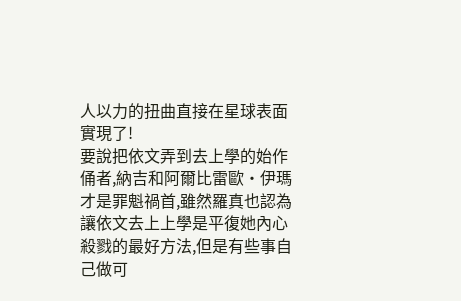人以力的扭曲直接在星球表面實現了!
要說把依文弄到去上學的始作俑者,納吉和阿爾比雷歐·伊瑪才是罪魁禍首,雖然羅真也認為讓依文去上上學是平復她內心殺戮的最好方法,但是有些事自己做可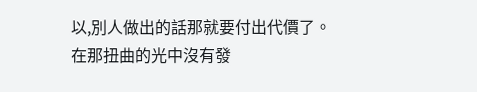以,別人做出的話那就要付出代價了。
在那扭曲的光中沒有發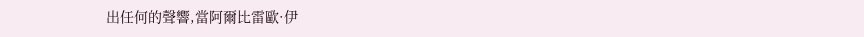出任何的聲響,當阿爾比雷歐·伊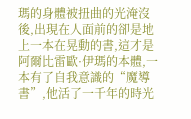瑪的身體被扭曲的光淹沒後,出現在人面前的卻是地上一本在晃動的書,這才是阿爾比雷歐·伊瑪的本體,一本有了自我意識的“魔導書”,他活了一千年的時光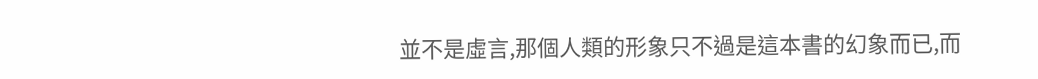並不是虛言,那個人類的形象只不過是這本書的幻象而已,而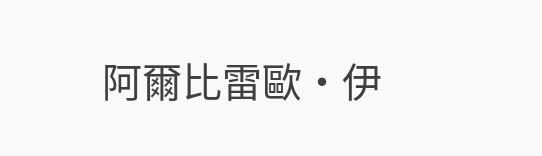阿爾比雷歐·伊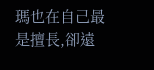瑪也在自己最是擅長,卻遠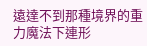遠達不到那種境界的重力魔法下連形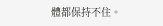體都保持不住。